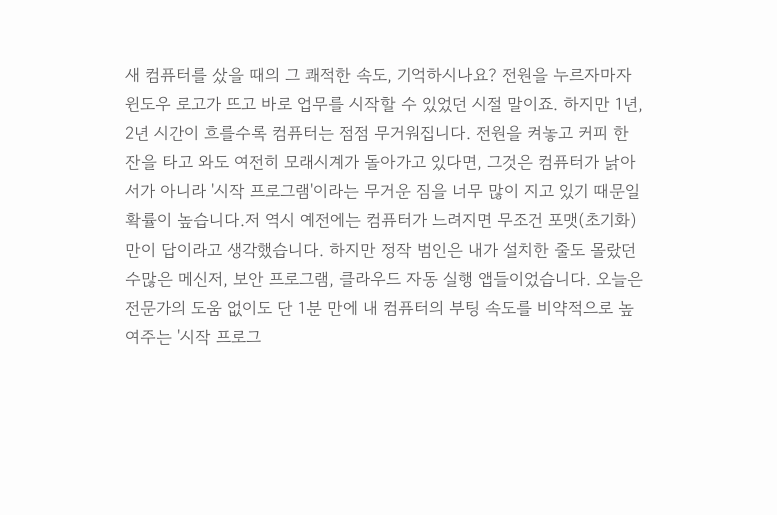새 컴퓨터를 샀을 때의 그 쾌적한 속도, 기억하시나요? 전원을 누르자마자 윈도우 로고가 뜨고 바로 업무를 시작할 수 있었던 시절 말이죠. 하지만 1년, 2년 시간이 흐를수록 컴퓨터는 점점 무거워집니다. 전원을 켜놓고 커피 한 잔을 타고 와도 여전히 모래시계가 돌아가고 있다면, 그것은 컴퓨터가 낡아서가 아니라 '시작 프로그램'이라는 무거운 짐을 너무 많이 지고 있기 때문일 확률이 높습니다.저 역시 예전에는 컴퓨터가 느려지면 무조건 포맷(초기화)만이 답이라고 생각했습니다. 하지만 정작 범인은 내가 설치한 줄도 몰랐던 수많은 메신저, 보안 프로그램, 클라우드 자동 실행 앱들이었습니다. 오늘은 전문가의 도움 없이도 단 1분 만에 내 컴퓨터의 부팅 속도를 비약적으로 높여주는 '시작 프로그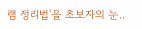램 정리법'을 초보자의 눈..